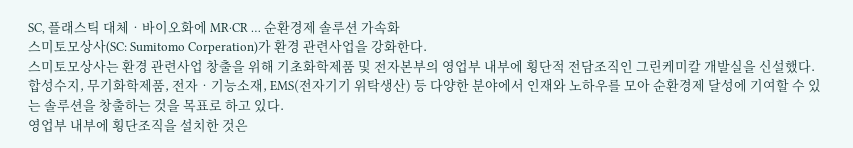SC, 플래스틱 대체‧바이오화에 MR‧CR … 순환경제 솔루션 가속화
스미토모상사(SC: Sumitomo Corperation)가 환경 관련사업을 강화한다.
스미토모상사는 환경 관련사업 창출을 위해 기초화학제품 및 전자본부의 영업부 내부에 횡단적 전담조직인 그린케미칼 개발실을 신설했다.
합성수지, 무기화학제품, 전자‧기능소재, EMS(전자기기 위탁생산) 등 다양한 분야에서 인재와 노하우를 모아 순환경제 달성에 기여할 수 있는 솔루션을 창출하는 것을 목표로 하고 있다.
영업부 내부에 횡단조직을 설치한 것은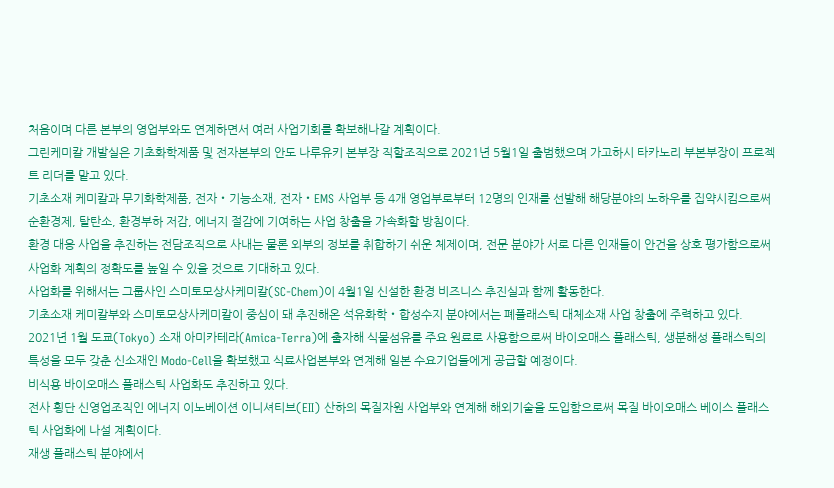처음이며 다른 본부의 영업부와도 연계하면서 여러 사업기회를 확보해나갈 계획이다.
그린케미칼 개발실은 기초화학제품 및 전자본부의 안도 나루유키 본부장 직할조직으로 2021년 5월1일 출범했으며 가고하시 타카노리 부본부장이 프로젝트 리더를 맡고 있다.
기초소재 케미칼과 무기화학제품, 전자‧기능소재, 전자‧EMS 사업부 등 4개 영업부로부터 12명의 인재를 선발해 해당분야의 노하우를 집약시킴으로써 순환경제, 탈탄소, 환경부하 저감, 에너지 절감에 기여하는 사업 창출을 가속화할 방침이다.
환경 대응 사업을 추진하는 전담조직으로 사내는 물론 외부의 정보를 취합하기 쉬운 체제이며, 전문 분야가 서로 다른 인재들이 안건을 상호 평가함으로써 사업화 계획의 정확도를 높일 수 있을 것으로 기대하고 있다.
사업화를 위해서는 그룹사인 스미토모상사케미칼(SC-Chem)이 4월1일 신설한 환경 비즈니스 추진실과 함께 활동한다.
기초소재 케미칼부와 스미토모상사케미칼이 중심이 돼 추진해온 석유화학‧합성수지 분야에서는 폐플래스틱 대체소재 사업 창출에 주력하고 있다.
2021년 1월 도쿄(Tokyo) 소재 아미카테라(Amica-Terra)에 출자해 식물섬유를 주요 원료로 사용함으로써 바이오매스 플래스틱, 생분해성 플래스틱의 특성을 모두 갖춘 신소재인 Modo-Cell을 확보했고 식료사업본부와 연계해 일본 수요기업들에게 공급할 예정이다.
비식용 바이오매스 플래스틱 사업화도 추진하고 있다.
전사 횡단 신영업조직인 에너지 이노베이션 이니셔티브(EII) 산하의 목질자원 사업부와 연계해 해외기술을 도입함으로써 목질 바이오매스 베이스 플래스틱 사업화에 나설 계획이다.
재생 플래스틱 분야에서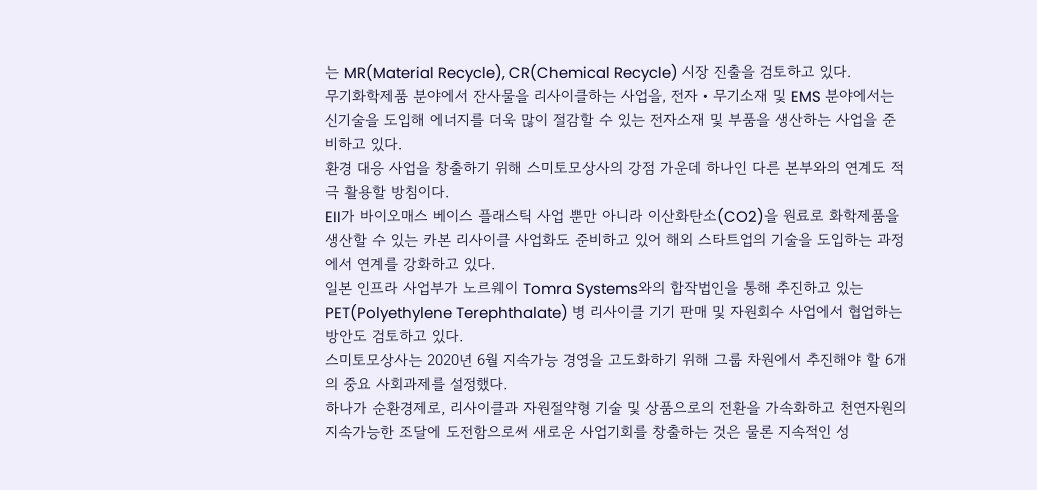는 MR(Material Recycle), CR(Chemical Recycle) 시장 진출을 검토하고 있다.
무기화학제품 분야에서 잔사물을 리사이클하는 사업을, 전자‧무기소재 및 EMS 분야에서는 신기술을 도입해 에너지를 더욱 많이 절감할 수 있는 전자소재 및 부품을 생산하는 사업을 준비하고 있다.
환경 대응 사업을 창출하기 위해 스미토모상사의 강점 가운데 하나인 다른 본부와의 연계도 적극 활용할 방침이다.
EII가 바이오매스 베이스 플래스틱 사업 뿐만 아니라 이산화탄소(CO2)을 원료로 화학제품을 생산할 수 있는 카본 리사이클 사업화도 준비하고 있어 해외 스타트업의 기술을 도입하는 과정에서 연계를 강화하고 있다.
일본 인프라 사업부가 노르웨이 Tomra Systems와의 합작법인을 통해 추진하고 있는 PET(Polyethylene Terephthalate) 병 리사이클 기기 판매 및 자원회수 사업에서 협업하는 방안도 검토하고 있다.
스미토모상사는 2020년 6월 지속가능 경영을 고도화하기 위해 그룹 차원에서 추진해야 할 6개의 중요 사회과제를 설정했다.
하나가 순환경제로, 리사이클과 자원절약형 기술 및 상품으로의 전환을 가속화하고 천연자원의 지속가능한 조달에 도전함으로써 새로운 사업기회를 창출하는 것은 물론 지속적인 성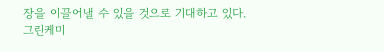장을 이끌어낼 수 있을 것으로 기대하고 있다.
그린케미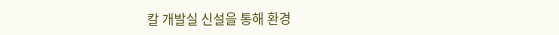칼 개발실 신설을 통해 환경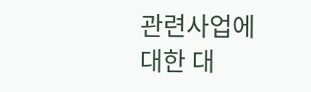관련사업에 대한 대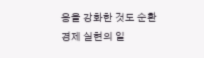응을 강화한 것도 순환경제 실현의 일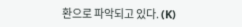환으로 파악되고 있다. (K)